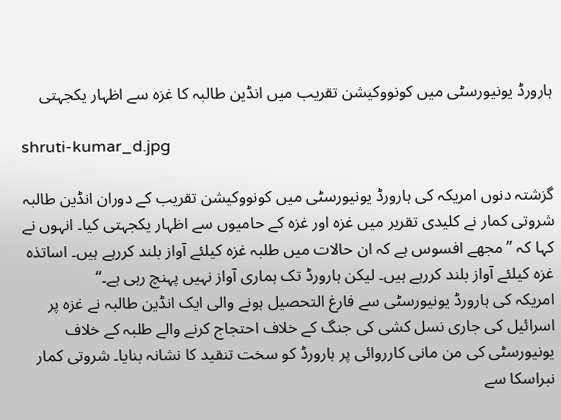ہارورڈ یونیورسٹی میں کونووکیشن تقریب میں انڈین طالبہ کا غزہ سے اظہار یکجہتی

shruti-kumar_d.jpg

گزشتہ دنوں امریکہ کی ہارورڈ یونیورسٹی میں کونووکیشن تقریب کے دوران انڈین طالبہ شروتی کمار نے کلیدی تقریر میں غزہ اور غزہ کے حامیوں سے اظہار یکجہتی کیا۔ انہوں نے کہا کہ ’’مجھے افسوس ہے کہ ان حالات میں طلبہ غزہ کیلئے آواز بلند کررہے ہیں۔ اساتذہ غزہ کیلئے آواز بلند کررہے ہیں۔ لیکن ہارورڈ تک ہماری آواز نہیں پہنچ رہی ہے۔‘‘
امریکہ کی ہارورڈ یونیورسٹی سے فارغ التحصیل ہونے والی ایک انڈین طالبہ نے غزہ پر اسرائیل کی جاری نسل کشی کی جنگ کے خلاف احتجاج کرنے والے طلبہ کے خلاف یونیورسٹی کی من مانی کارروائی پر ہارورڈ کو سخت تنقید کا نشانہ بنایا۔ شروتی کمار نبراسکا سے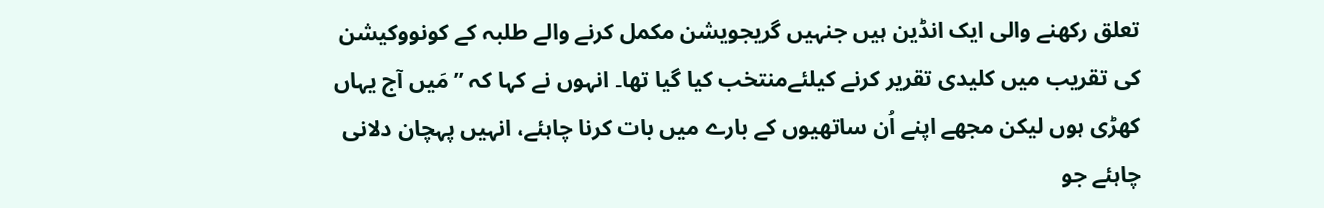تعلق رکھنے والی ایک انڈین ہیں جنہیں گریجویشن مکمل کرنے والے طلبہ کے کونووکیشن کی تقریب میں کلیدی تقریر کرنے کیلئےمنتخب کیا گیا تھا۔ انہوں نے کہا کہ ’’مَیں آج یہاں کھڑی ہوں لیکن مجھے اپنے اُن ساتھیوں کے بارے میں بات کرنا چاہئے، انہیں پہچان دلانی چاہئے جو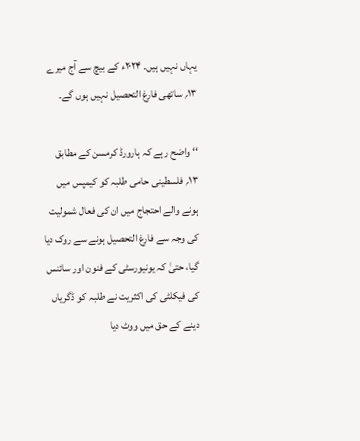یہاں نہیں ہیں۔ ۲۰۲۴ء کے بیچ سے آج میرے ۱۳؍ ساتھی فارغ التحصیل نہیں ہوں گے۔

‘‘ واضح رہے کہ ہارورڈ کرمسن کے مطابق ۱۳؍ فلسطینی حامی طلبہ کو کیمپس میں ہونے والے احتجاج میں ان کی فعال شمولیت کی وجہ سے فارغ التحصیل ہونے سے روک دیا گیا، حتیٰ کہ یونیورسٹی کے فنون اور سائنس کی فیکلٹی کی اکثریت نے طلبہ کو ڈگریاں دینے کے حق میں ووٹ دیا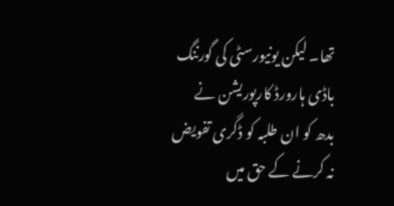تھا۔ لیکن یونیورسٹی کی گورننگ باڈی ہارورڈ کارپوریشن نے بدھ کو ان طلبہ کو ڈگری تفویض نہ کرنے کے حق میں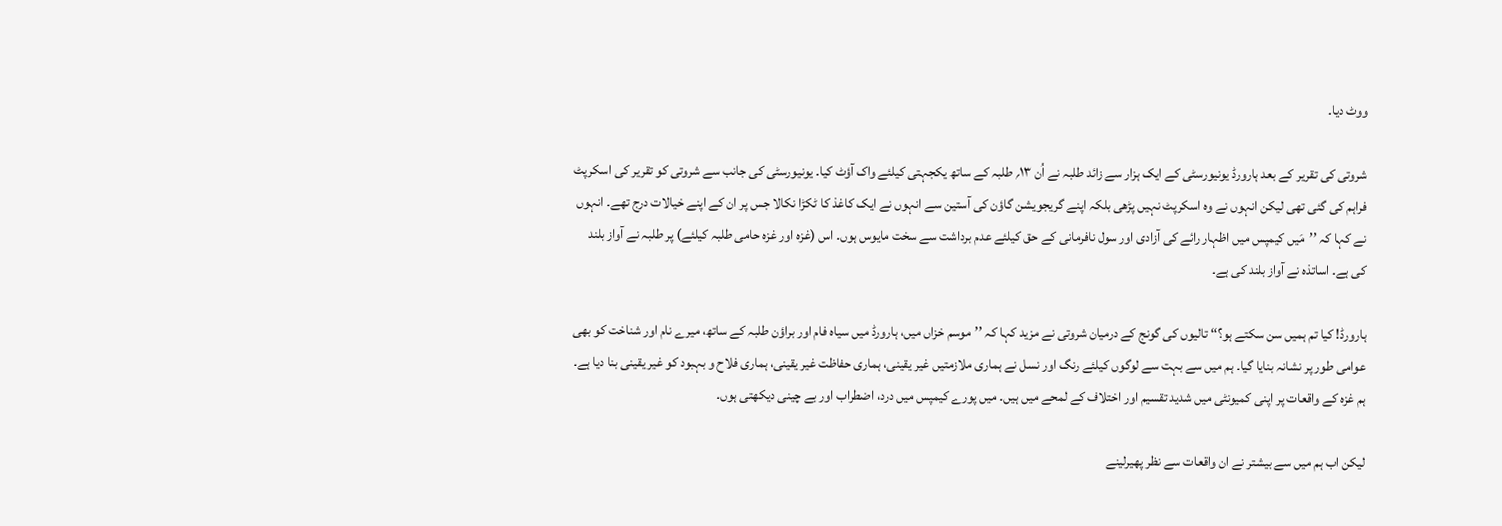ووٹ دیا۔

شروتی کی تقریر کے بعد ہارورڈ یونیورسٹی کے ایک ہزار سے زائد طلبہ نے اُن ۱۳؍ طلبہ کے ساتھ یکجہتی کیلئے واک آؤٹ کیا۔ یونیورسٹی کی جانب سے شروتی کو تقریر کی اسکرپٹ فراہم کی گئی تھی لیکن انہوں نے وہ اسکرپٹ نہیں پڑھی بلکہ اپنے گریجویشن گاؤن کی آستین سے انہوں نے ایک کاغذ کا ٹکڑا نکالا جس پر ان کے اپنے خیالات درج تھے۔ انہوں نے کہا کہ ’’مَیں کیمپس میں اظہار رائے کی آزادی اور سول نافرمانی کے حق کیلئے عدم برداشت سے سخت مایوس ہوں۔ اس (غزہ اور غزہ حامی طلبہ کیلئے) پر طلبہ نے آواز بلند کی ہے۔ اساتذہ نے آواز بلند کی ہے۔

ہارورڈ! کیا تم ہمیں سن سکتے ہو؟‘‘ تالیوں کی گونج کے درمیان شروتی نے مزید کہا کہ ’’موسم خزاں میں، ہارورڈ میں سیاہ فام اور براؤن طلبہ کے ساتھ، میرے نام اور شناخت کو بھی عوامی طور پر نشانہ بنایا گیا۔ ہم میں سے بہت سے لوگوں کیلئے رنگ اور نسل نے ہماری ملازمتیں غیر یقینی، ہماری حفاظت غیر یقینی، ہماری فلاح و بہبود کو غیر یقینی بنا دیا ہے۔ ہم غزہ کے واقعات پر اپنی کمیونٹی میں شدید تقسیم اور اختلاف کے لمحے میں ہیں۔ میں پورے کیمپس میں درد، اضطراب اور بے چینی دیکھتی ہوں۔

لیکن اب ہم میں سے بیشتر نے ان واقعات سے نظر پھیرلینے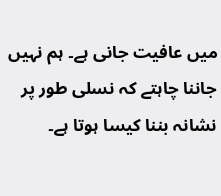میں عافیت جانی ہے۔ ہم نہیں جاننا چاہتے کہ نسلی طور پر نشانہ بننا کیسا ہوتا ہے۔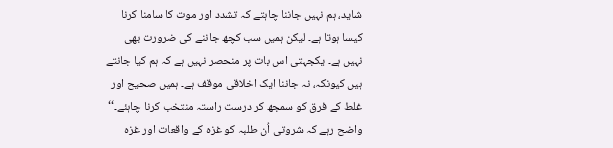شاید، ہم نہیں جاننا چاہتے کہ تشدد اور موت کا سامنا کرنا کیسا ہوتا ہے۔ لیکن ہمیں سب کچھ جاننے کی ضرورت بھی نہیں ہے۔ یکجہتی اس بات پر منحصر نہیں ہے کہ ہم کیا جانتے ہیں کیونکہ، نہ جاننا ایک اخلاقی موقف ہے۔ ہمیں صحیح اور غلط کے فرق کو سمجھ کر درست راستہ منتخب کرنا چاہئے۔‘‘ واضح رہے کہ شروتی اُن طلبہ کو غزہ کے واقعات اور غزہ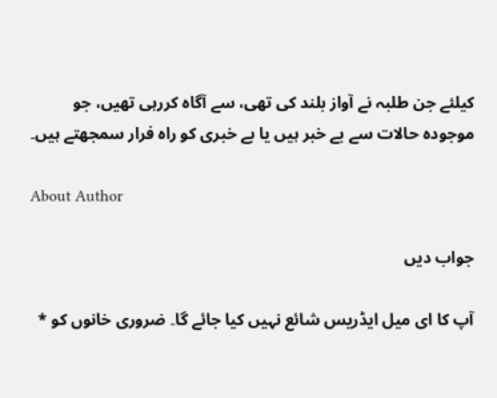کیلئے جن طلبہ نے آواز بلند کی تھی، سے آگاہ کررہی تھیں، جو موجودہ حالات سے بے خبر ہیں یا بے خبری کو راہ فرار سمجھتے ہیں۔

About Author

جواب دیں

آپ کا ای میل ایڈریس شائع نہیں کیا جائے گا۔ ضروری خانوں کو *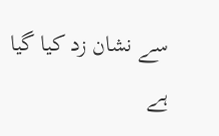سے نشان زد کیا گیا ہے